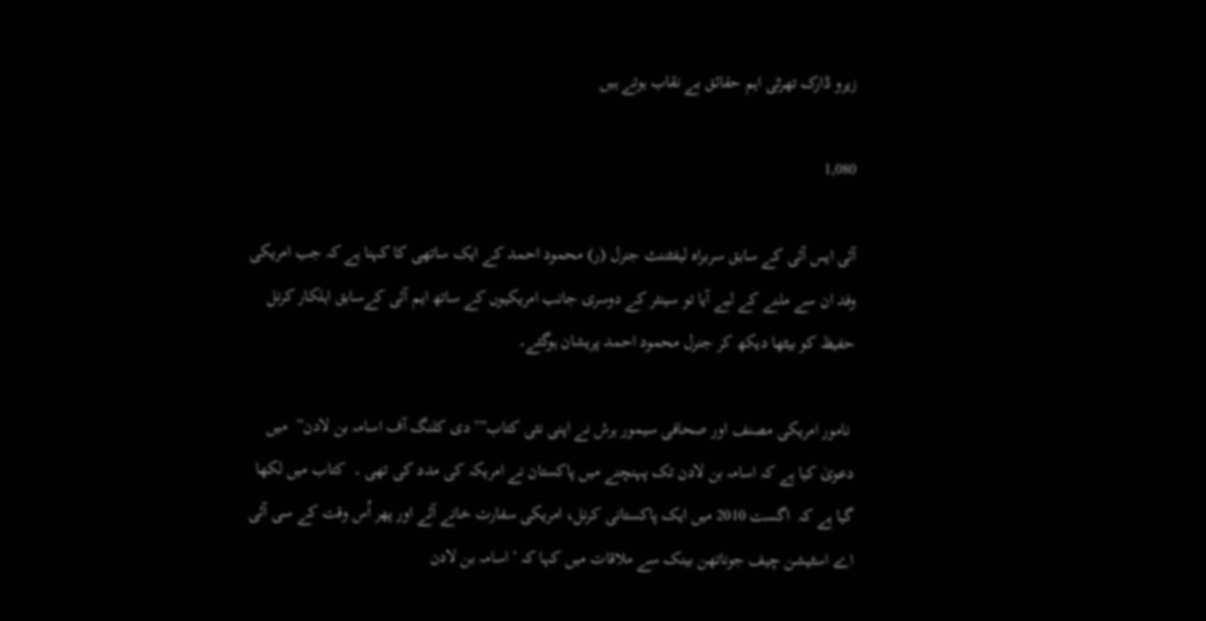زیرو ڈارک تھرٹی اہم حقائق بے نقاب ہوتے ہیں

1,080

آئی ایس آئی کے سابق سربراہ لیفٹننث جنرل (ر) محمود احمد کے ایک ساتھی کا کہنا ہے کہ جب امریکی وفد ان سے ملنے کے لیے آیا تو سینئر کے دوسری جانب امریکیوں کے ساتھ ایم آئی کےسابق اہلکار کرنل حفیظ کو بیٹھا دیکھ کر جنرل محمود احمد پریشان ہوگئے۔

 نامور امریکی مصنف اور صحافی سیمور ہرش نے اپنی نئی کتاب”’دی کلنگ آف اسامہ بن لادن”  میں دعویٰ کیا ہے کہ اسامہ بن لادن تک پہنچنے میں پاکستان نے امریکہ کی مدد کی تھی ۔  کتاب میں لکھا گیا ہے کہ  اگست 2010 میں ایک پاکستانی کرنل، امریکی سفارت خانے آئے اور پھر اُس وقت کے سی آئی اے اسٹیشن چیف جوناتھن بینک سے ملاقات میں کہا کہ ’اسامہ بن لادن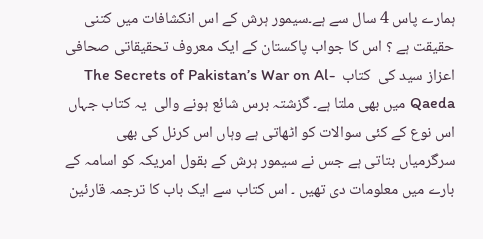ہمارے پاس 4 سال سے ہے۔سیمور ہرش کے اس انکشافات میں کتنی حقیقت ہے ؟ اس کا جواب پاکستان کے ایک معروف تحقیقاتی صحافی اعزاز سید کی  کتاب  The Secrets of Pakistan’s War on Al-Qaeda میں بھی ملتا ہے۔ گزشتہ برس شائع ہونے والی  یہ کتاب جہاں اس نوع کے کئی سوالات کو اٹھاتی ہے وہاں اس کرنل کی بھی سرگرمیاں بتاتی ہے جس نے سیمور ہرش کے بقول امریکہ کو اسامہ کے بارے میں معلومات دی تھیں ۔ اس کتاب سے ایک باب کا ترجمہ قارئین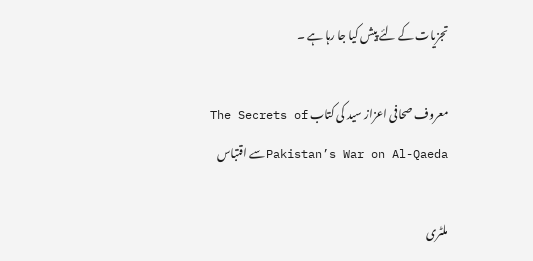تجزیات کے لئے پیش کیا جا رہا ہے ۔

معروف صحافی اعزاز سید کی کتاب The Secrets of Pakistan’s War on Al-Qaedaسے اقتباس

ملٹری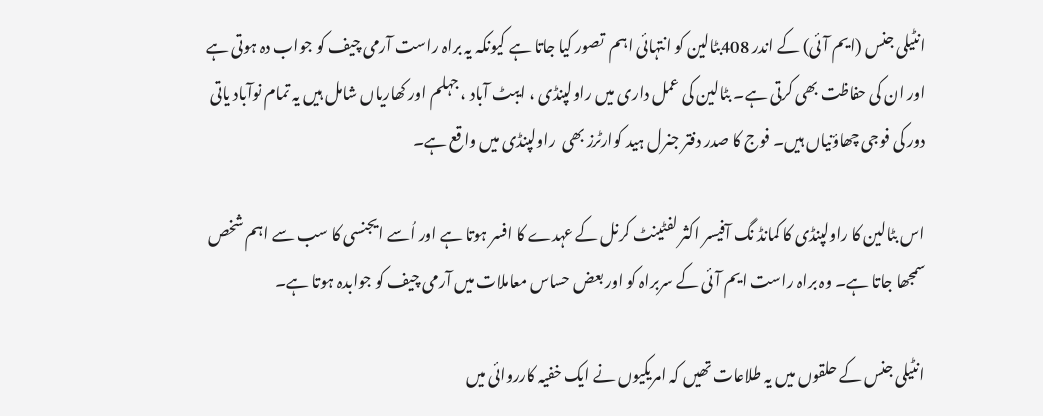انٹیلی جنس (ایم آئی) کے اندر 408بٹالین کو انتہائی اہم  تصور کیا جاتا ہے کیونکہ یہ براہ راست آرمی چیف کو جواب دہ ہوتی ہے اور ان کی حفاظت بھی کرتی ہے۔ بٹالین کی عمل داری میں راولپنڈی ، ایبٹ آباد ، جہلم اور کھاریاں شامل ہیں یہ تمام نوآباد یاتی دور کی فوجی چھاؤنیاں ہیں۔ فوج کا صدر دفتر جنرل ہید کوارٹرز بھی  راولپنڈی میں واقع ہے۔

اس بٹالین کا راولپنڈی کا کمانڈ نگ آفیسر اکثر لفٹینٹ کرنل کے عہدے کا افسر ہوتا ہے اور اُسے ایجنسی کا سب سے اہم شخص سمجھا جاتا ہے۔ وہ براہ راست ایم آئی کے سربراہ کو اور بعض حساس معاملات میں آرمی چیف کو جوابدہ ہوتا ہے۔

انٹیلی جنس کے حلقوں میں یہ طلاعات تھیں کہ امریکیوں نے ایک خفیہ کارروائی میں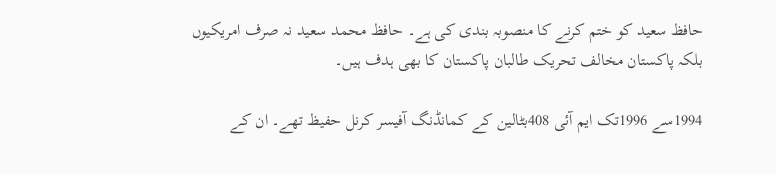حافظ سعید کو ختم کرنے کا منصوبہ بندی کی ہے۔ حافظ محمد سعید نہ صرف امریکیوں بلکہ پاکستان مخالف تحریک طالبان پاکستان کا بھی ہدف ہیں۔

1994سے 1996تک ایم آئی 408بٹالین کے کمانڈنگ آفیسر کرنل حفیظ تھے۔ ان کے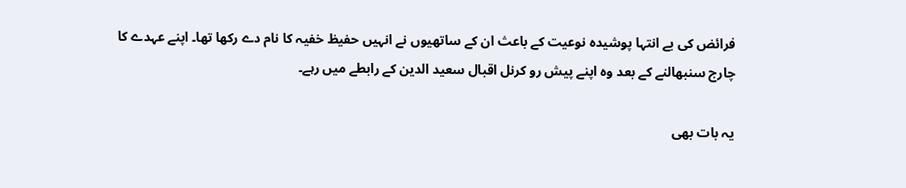فرائض کی بے انتہا پوشیدہ نوعیت کے باعث ان کے ساتھیوں نے انہیں حفیظ خفیہ کا نام دے رکھا تھا۔ اپنے عہدے کا چارج سنبھالنے کے بعد وہ اپنے پیش رو کرنل اقبال سعید الدین کے رابطے میں رہے۔

یہ بات بھی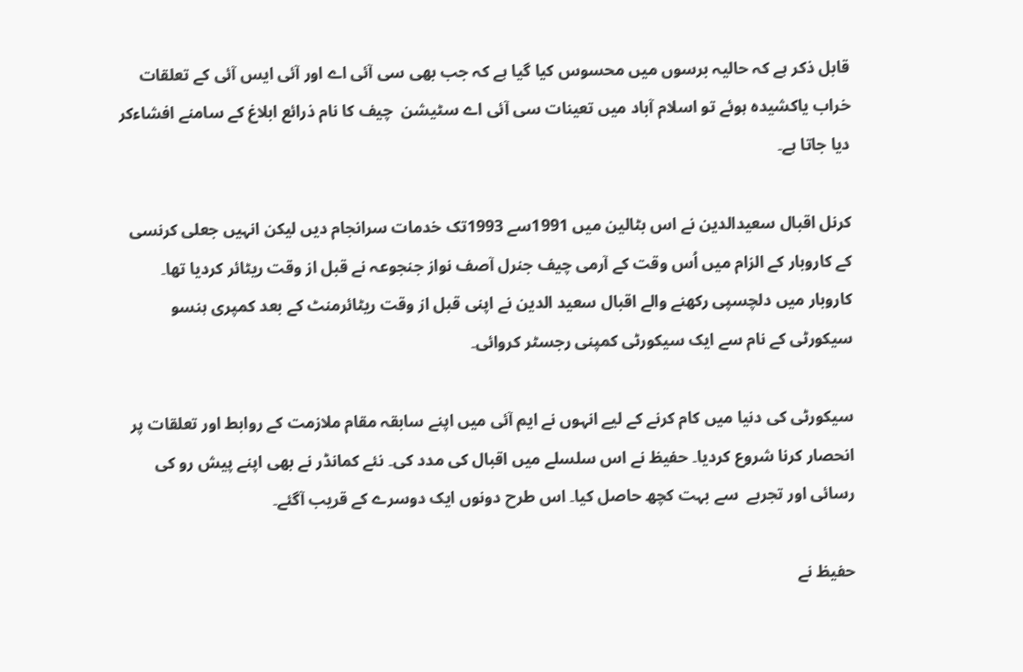قابل ذکر ہے کہ حالیہ برسوں میں محسوس کیا گیا ہے کہ جب بھی سی آئی اے اور آئی ایس آئی کے تعلقات خراب یاکشیدہ ہوئے تو اسلام آباد میں تعینات سی آئی اے سٹیشن  چیف کا نام ذرائع ابلاغ کے سامنے افشاءکر دیا جاتا ہے۔

کرنل اقبال سعیدالدین نے اس بٹالین میں 1991سے 1993تک خدمات سرانجام دیں لیکن انہیں جعلی کرنسی کے کاروبار کے الزام میں اُس وقت کے آرمی چیف جنرل آصف نواز جنجوعہ نے قبل از وقت ریٹائر کردیا تھا۔ کاروبار میں دلچسپی رکھنے والے اقبال سعید الدین نے اپنی قبل از وقت ریٹائرمنٹ کے بعد کمپری ہنسو سیکورٹی کے نام سے ایک سیکورٹی کمپنی رجسٹر کروائی۔

سیکورٹی کی دنیا میں کام کرنے کے لیے انہوں نے ایم آئی میں اپنے سابقہ مقام ملازمت کے روابط اور تعلقات پر انحصار کرنا شروع کردیا۔ حفیظ نے اس سلسلے میں اقبال کی مدد کی۔ نئے کمانڈر نے بھی اپنے پیش رو کی رسائی اور تجربے  سے بہت کچھ حاصل کیا۔ اس طرح دونوں ایک دوسرے کے قریب آگئے۔

حفیظ نے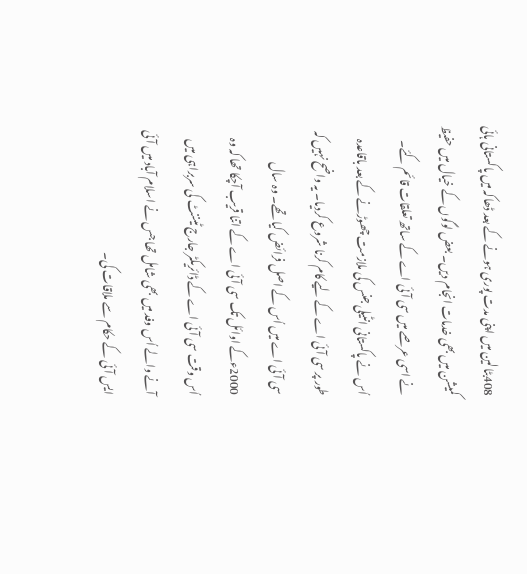408بٹالین میں اپنی مدت پوری ہونے کے بعد ڈھاکہ میں پاکستانی ہائی کمیشن میں بھی خدمات انجام دیں۔ بعض لوگوں کے خیال میں حفیظ نے اسی عرصے میں سی آئی اے کے ساتھ تعلقات قائم کئے۔ اُس نے پاکستانی انٹیلی جنس کی ملازمت چھوڑنے کے بعد باقاعدہ طور پر سی آئی اے کے لیے کام کرنا شروع کردیا۔ یہ واضح نہیں کہ سی آئی اے میں اُس کے اصل فرائض کیا تھے۔ وہ سال 2000ءکے اوائل تک سی آئی اے کے اتنا قریب آچکا تھا کہ وہ اُس وقت سی آئی اے کے ڈائریکٹر جارج ٹیننٹ کی سربراہی میں آنے والے اُس وفد میں بھی شامل تھا جس نے اسلام آباد میں آئی ایس آئی کے حکام سے ملاقات کی۔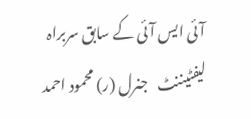آئی ایس آئی کے سابق سربراہ لیفٹیننٹ   جنرل (ر) محمود احمد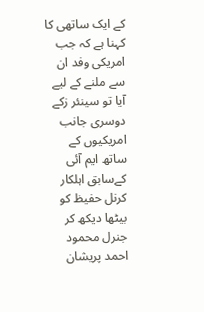کے ایک ساتھی کا کہنا ہے کہ جب امریکی وفد ان سے ملنے کے لیے آیا تو سینئر زکے دوسری جانب امریکیوں کے ساتھ ایم آئی کےسابق اہلکار کرنل حفیظ کو بیٹھا دیکھ کر جنرل محمود احمد پریشان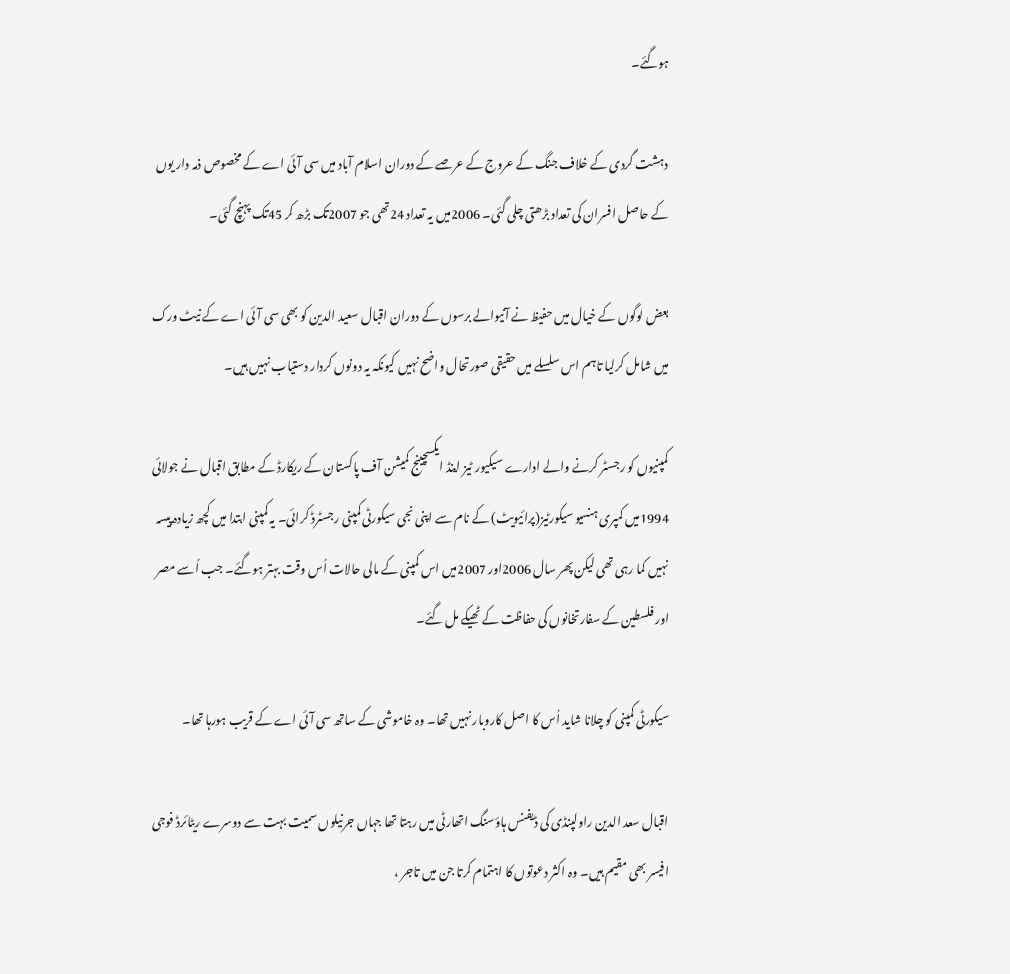ہوگئے۔

دہشت گردی کے خلاف جنگ کے عروج کے عرصے کے دوران اسلام آباد میں سی آئی اے کے مخصوص ذمہ دار یوں کے حاصل افسران کی تعداد بڑھتی چلی گئی۔ 2006میں یہ تعداد 24تھی جو 2007تک بڑھ کر 45تک پہنچ گئی۔

بعض لوگوں کے خیال میں حفیظ نے آنیوالے برسوں کے دوران اقبال سعید الدین کو بھی سی آئی اے کے نیٹ ورک میں شامل کرلیا تاہم اس سلسلے میں حقیقی صورتحال واضح نہیں کیونکہ یہ دونوں کردار دستیاب نہیں ہیں۔

کمپنیوں کو رجسٹر کرنے والے ادارے سیکیور ٹیز اینڈ ایکسچینج کمیشن آف پاکستان کے ریکارڈ کے مطابق اقبال نے جولائی 1994میں کمپری ہنسیو سیکورٹیز(پرائیویٹ) کے نام سے اپنی نجی سیکورٹی کمپنی رجسٹرڈ کرائی۔ یہ کمپنی ابتدا میں کچھ زیادہ پیسہ نہیں کما رہی تھی لیکن پھر سال 2006اور 2007میں اس کمپنی کے مالی حالات اُس وقت بہتر ہوگئے۔ جب اُسے مصر اور فلسطین کے سفارتخانوں کی حفاظت کے ٹھیکے مل گئے۔

سیکورٹی کمپنی کو چلانا شاید اُس کا اصل کاروبار نہیں تھا۔ وہ خاموشی کے ساتھ سی آئی اے کے قریب ہورہا تھا۔

اقبال سعد الدین راولپنڈی کی ڈیفنس ہاؤسنگ اتھارٹی میں رہتا تھا جہاں جرنیلوں سمیت بہت سے دوسرے ریٹائرڈ فوجی افیسر بھی مقیم ہیں۔ وہ اکثر دعوتوں کا اہتمام کرتا جن میں تاجر ،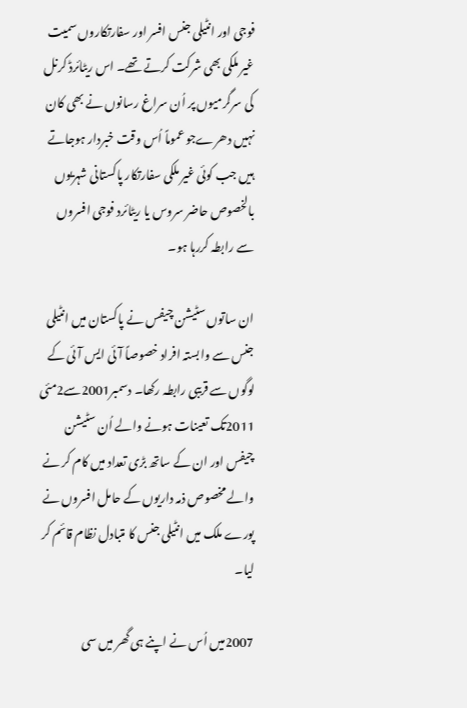فوجی اور انٹیلی جنس افسر اور سفارتکاروں سمیت غیر ملکی بھی شرکت کرتے تھے۔ اس ریٹائرڈ کرنل کی سرگرمیوں پر اُن سراغ رسانوں نے بھی کان نہیں دھرےجو عموماً اُس وقت خبردار ہوجاتے ہیں جب کوئی غیر ملکی سفارتکار پاکستانی شہریوں بالخصوص حاضر سروس یا ریٹائرد فوجی افسروں سے رابطہ کررہا ہو۔

ان ساتوں سٹیشن چیفس نے پاکستان میں انٹیلی جنس سے وابستہ افراد خصوصاً آئی ایس آئی کے لوگوں سے قریبی رابطہ رکھا۔ دسمبر2001سے2مئی 2011تک تعینات ہونے والے اُن سٹیشن چیفس اور ان کے ساتھ بڑی تعداد میں کام کر نے والے مخصوص ذمہ داریوں کے حامل افسروں نے پورے ملک میں انٹیلی جنس کا متبادل نظام قائم کر لیا۔

2007میں اُس نے اپنے ہی گھر میں سی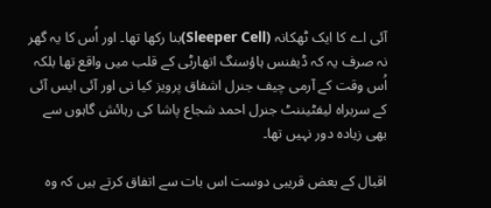آئی اے کا ایک ٹھکانہ (Sleeper Cell)بنا رکھا تھا۔ اور اُس کا یہ گھر نہ صرف یہ کہ ڈیفنس ہاؤسنگ اتھارٹی کے قلب میں واقع تھا بلکہ اُس وقت کے آرمی چیف جنرل اشفاق پرویز کیا نی اور آئی ایس آئی کے سربراہ لیفٹیننٹ جنرل احمد شجاع پاشا کی رہائش گاہوں سے بھی زیادہ دور نہیں تھا۔

اقبال کے بعض قریبی دوست اس بات سے اتفاق کرتے ہیں کہ وہ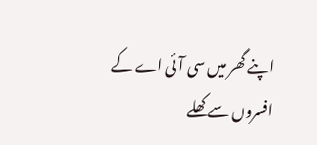اپنے گھر میں سی آئی اے کے افسروں سے کھلے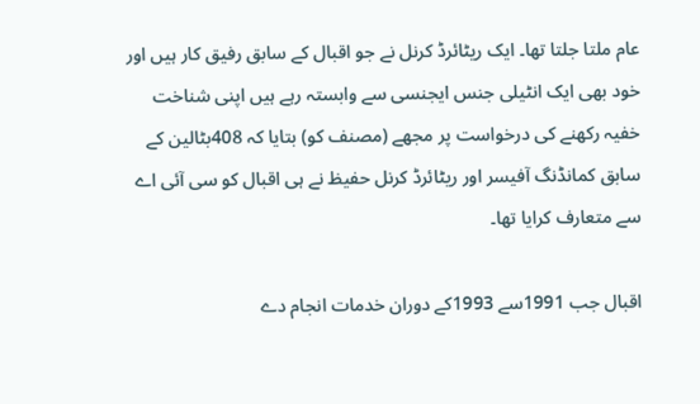عام ملتا جلتا تھا۔ ایک ریٹائرڈ کرنل نے جو اقبال کے سابق رفیق کار ہیں اور خود بھی ایک انٹیلی جنس ایجنسی سے وابستہ رہے ہیں اپنی شناخت خفیہ رکھنے کی درخواست پر مجھے (مصنف کو) بتایا کہ 408بٹالین کے سابق کمانڈنگ آفیسر اور ریٹائرڈ کرنل حفیظ نے ہی اقبال کو سی آئی اے سے متعارف کرایا تھا۔

اقبال جب 1991سے 1993کے دوران خدمات انجام دے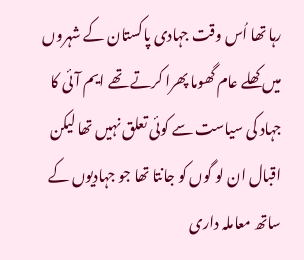رہا تھا اُس وقت جہادی پاکستان کے شہروں میں کھلے عام گھوما پھرا کرتے تھے ایم آئی کا جہاد کی سیاست سے کوئی تعلق نہیں تھا لیکن اقبال ان لو گوں کو جانتا تھا جو جہادیوں کے ساتھ معاملہ داری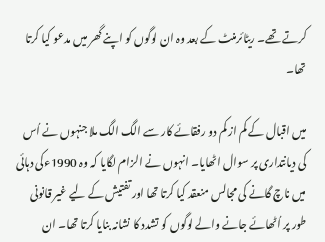کرتے تھے۔ ریٹائرمنٹ کے بعد وہ ان لوگوں کو اپنے گھر میں مدعو کیا کرتا تھا۔

میں اقبال کے کم از کم دو رفقائے کار سے الگ الگ ملا جنہوں نے اُس کی دیانتداری پر سوال اٹھایا۔ انہوں نے الزام لگایا کہ وہ 1990ءکی دہائی میں ناچ گانے کی مجالس منعقد کیا کرتا تھا اور تفتیش کے لیے غیر قانونی طور پر اُٹھائے جانے والے لوگوں کو تشدد کا نشانہ بنایا کرتا تھا۔ ان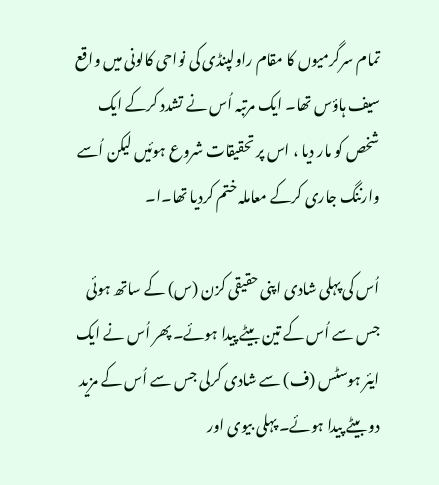تمام سرگرمیوں کا مقام راولپنڈی کی نواحی کالونی میں واقع سیف ہاؤس تھا۔ ایک مرتبہ اُس نے تشدد کرکے ایک شخص کو مار دیا ، اس پر تحقیقات شروع ہوئیں لیکن اُسے وارننگ جاری کرکے معاملہ ختم کردیا تھا۔ا۔

اُس کی پہلی شادی اپنی حقیقی کزن (س) کے ساتھ ہوئی جس سے اُس کے تین بیٹے پیدا ہوئے۔ پھر اُس نے ایک ایئر ہوسٹس (ف) سے شادی کرلی جس سے اُس کے مزید دو بیٹے پیدا ہوئے۔ پہلی بیوی اور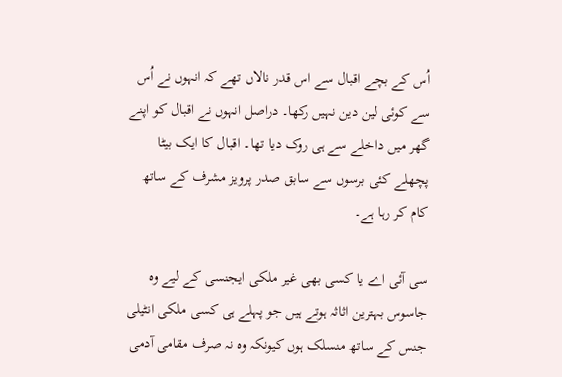اُس کے بچے اقبال سے اس قدر نالاں تھے کہ انہوں نے اُس سے کوئی لین دین نہیں رکھا۔ دراصل انہوں نے اقبال کو اپنے گھر میں داخلے سے ہی روک دیا تھا۔ اقبال کا ایک بیٹا پچھلے کئی برسوں سے سابق صدر پرویز مشرف کے ساتھ کام کر رہا ہے۔

سی آئی اے یا کسی بھی غیر ملکی ایجنسی کے لیے وہ جاسوس بہترین اثاثہ ہوتے ہیں جو پہلے ہی کسی ملکی انٹیلی جنس کے ساتھ منسلک ہوں کیونکہ وہ نہ صرف مقامی آدمی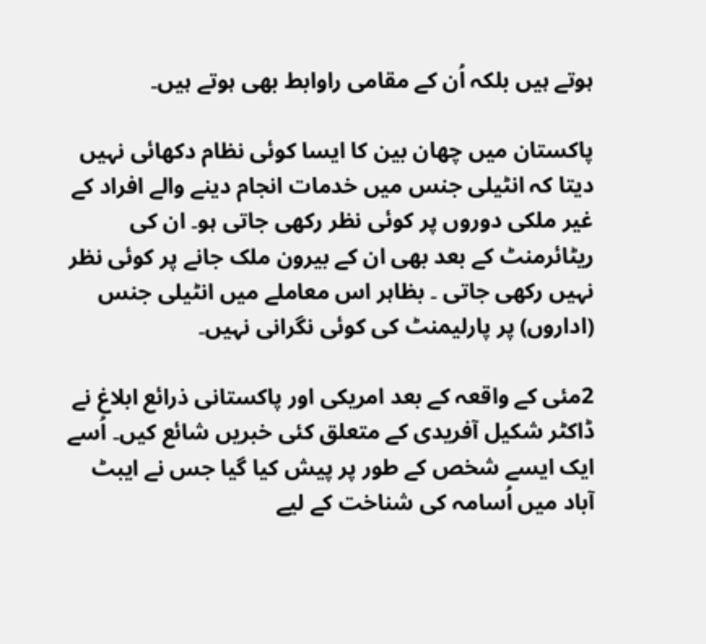ہوتے ہیں بلکہ اُن کے مقامی راوابط بھی ہوتے ہیں۔

پاکستان میں چھان بین کا ایسا کوئی نظام دکھائی نہیں دیتا کہ انٹیلی جنس میں خدمات انجام دینے والے افراد کے غیر ملکی دوروں پر کوئی نظر رکھی جاتی ہو۔ ان کی ریٹائرمنٹ کے بعد بھی ان کے بیرون ملک جانے پر کوئی نظر نہیں رکھی جاتی ۔ بظاہر اس معاملے میں انٹیلی جنس (اداروں) پر پارلیمنٹ کی کوئی نگرانی نہیں۔

2مئی کے واقعہ کے بعد امریکی اور پاکستانی ذرائع ابلاغ نے ڈاکٹر شکیل آفریدی کے متعلق کئی خبریں شائع کیں۔ اُسے ایک ایسے شخص کے طور پر پیش کیا گیا جس نے ایبٹ آباد میں اُسامہ کی شناخت کے لیے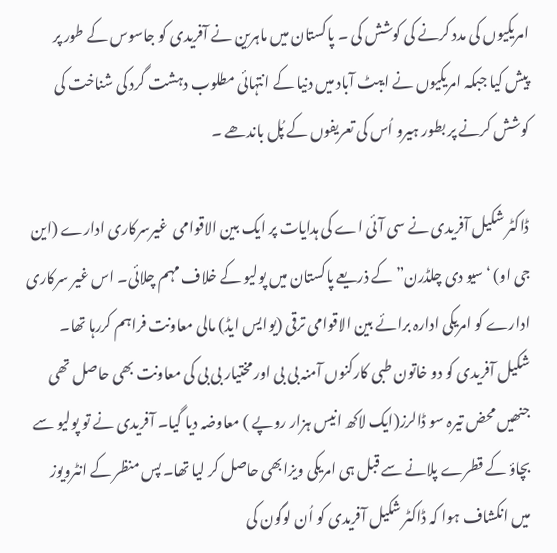امریکیوں کی مدد کرنے کی کوشش کی ۔ پاکستان میں ماہرین نے آفریدی کو جاسوس کے طور پر پیش کیا جبکہ امریکیوں نے ایبٹ آباد میں دنیا کے انتہائی مطلوب دہشت گرد کی شناخت کی کوشش کرنے پر بطور ہیرو اُس کی تعریفوں کے پُل باندھے ۔

ڈاکٹر شکیل آفریدی نے سی آئی اے کی ہدایات پر ایک بین الاقوامی  غیرسرکاری ادارے (این جی او) ‘سیو دی چلڈرن”کے ذریعے پاکستان میں پولیو کے خلاف مہم چلائی۔ اس غیر سرکاری ادارے کو امریکی ادارہ برائے بین الاقوامی ترقی (یوایس ایڈ) مالی معاونت فراہم کررہا تھا۔ شکیل آفریدی کو دو خاتون طبی کارکنوں آمنہ بی بی اور مختیار بی بی کی معاونت بھی حاصل تھی جنھیں محض تیرہ سو ڈالرز(ایک لاکھ انیس ہزار روپے ) معاوضہ دیا گیا۔ آفریدی نے تو پولیو سے بچاؤ کے قطرے پلانے سے قبل ہی امریکی ویزابھی حاصل کر لیا تھا۔ پس منظر کے انٹرویوز میں انکشاف ہوا کہ ڈاکٹر شکیل آفریدی کو اُن لوگون کی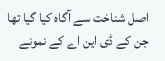اصل شناخت سے آگاہ کیا گیا تھا جن کے ڈی این اے کے نمونے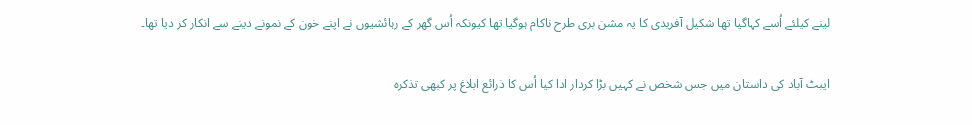لینے کیلئے اُسے کہاگیا تھا شکیل آفریدی کا یہ مشن بری طرح ناکام ہوگیا تھا کیونکہ اُس گھر کے رہائشیوں نے اپنے خون کے نمونے دینے سے انکار کر دیا تھا۔

ایبٹ آباد کی داستان میں جس شخص نے کہیں بڑا کردار ادا کیا اُس کا ذرائع ابلاغ پر کبھی تذکرہ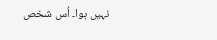نہیں ہوا۔ اُس شخص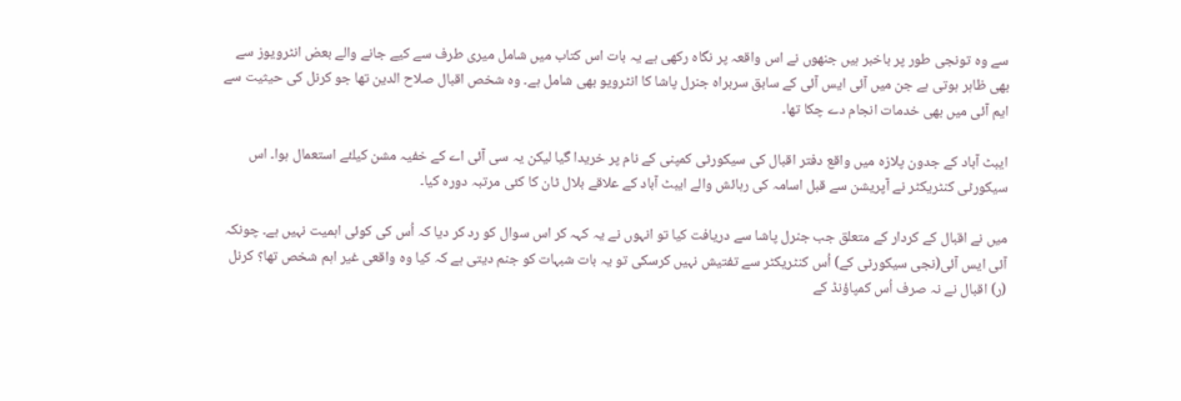سے وہ تونجی طور پر باخبر ہیں جنھوں نے اس واقعہ پر نگاہ رکھی ہے یہ بات اس کتاب میں شامل میری طرف سے کیے جانے والے بعض انٹرویوز سے بھی ظاہر ہوتی ہے جن میں آئی ایس آئی کے سابق سربراہ جنرل پاشا کا انٹرویو بھی شامل ہے۔ وہ شخص اقبال صلاح الدین تھا جو کرنل کی حیثیت سے ایم آئی میں بھی خدمات انجام دے چکا تھا۔

ایبٹ آباد کے جدون پلازہ میں واقع دفتر اقبال کی سیکورٹی کمپنی کے نام پر خریدا گیا لیکن یہ سی آئی اے کے خفیہ مشن کیلئے استعمال ہوا۔ اس سیکورٹی کنٹریکٹر نے آپریشن سے قبل اسامہ کی رہائش والے ایبٹ آباد کے علاقے بلال ٹان کا کئی مرتبہ دورہ کیا۔

میں نے اقبال کے کردار کے متعلق جب جنرل پاشا سے دریافت کیا تو انہوں نے یہ کہہ کر اس سوال کو رد کر دیا کہ اُس کی کوئی اہمیت نہیں ہے۔ چونکہ آئی ایس آئی(نجی سیکورٹی کے) اُس کنٹریکٹر سے تفتیش نہیں کرسکی تو یہ بات شبہات کو جنم دیتی ہے کہ کیا وہ واقعی غیر اہم شخص تھا؟ کرنل (ر) اقبال نے نہ صرف اُس کمپاؤنڈ کے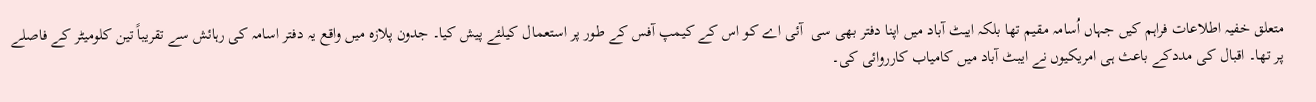متعلق خفیہ اطلاعات فراہم کیں جہاں اُسامہ مقیم تھا بلکہ ایبٹ آباد میں اپنا دفتر بھی سی  آئی اے کو اس کے کیمپ آفس کے طور پر استعمال کیلئے پیش کیا۔ جدون پلازہ میں واقع یہ دفتر اسامہ کی رہائش سے تقریباً تین کلومیٹر کے فاصلے پر تھا۔ اقبال کی مددکے باعث ہی امریکیوں نے ایبٹ آباد میں کامیاب کارروائی کی۔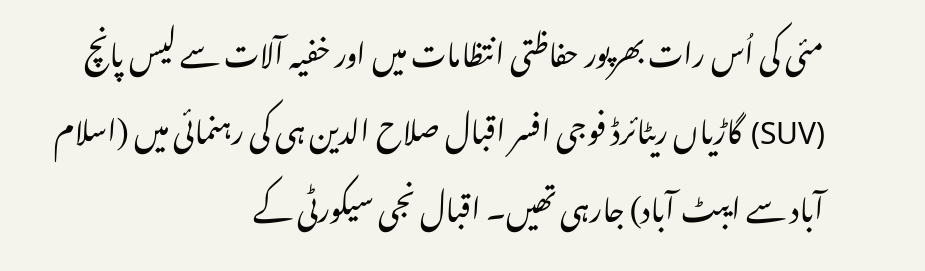مئی کی اُس رات بھرپور حفاظتی انتظامات میں اور خفیہ آلات سے لیس پانچ (SUV) گاڑیاں ریٹائرڈ فوجی افسر اقبال صلاح الدین ہی کی رہنمائی میں (اسلام آباد سے ایبٹ آباد) جارہی تھیں۔ اقبال نجی سیکورٹی کے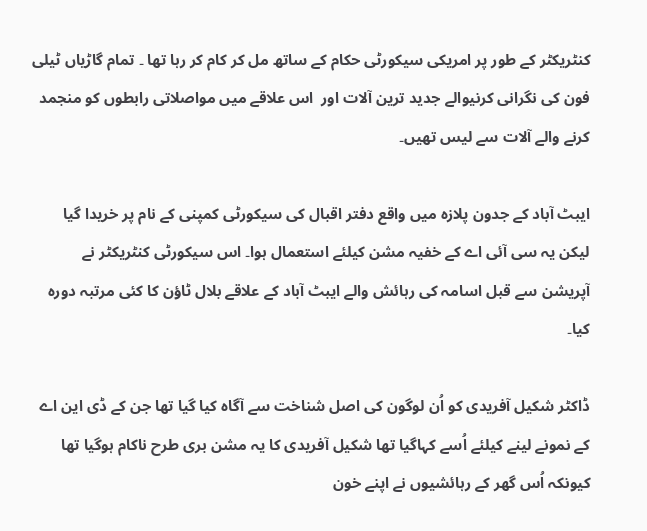کنٹریکٹر کے طور پر امریکی سیکورٹی حکام کے ساتھ مل کر کام کر رہا تھا ۔ تمام گاڑیاں ٹیلی فون کی نگرانی کرنیوالے جدید ترین آلات اور  اس علاقے میں مواصلاتی رابطوں کو منجمد کرنے والے آلات سے لیس تھیں۔

ایبٹ آباد کے جدون پلازہ میں واقع دفتر اقبال کی سیکورٹی کمپنی کے نام پر خریدا گیا لیکن یہ سی آئی اے کے خفیہ مشن کیلئے استعمال ہوا۔ اس سیکورٹی کنٹریکٹر نے آپریشن سے قبل اسامہ کی رہائش والے ایبٹ آباد کے علاقے بلال ٹاؤن کا کئی مرتبہ دورہ کیا۔

ڈاکٹر شکیل آفریدی کو اُن لوگون کی اصل شناخت سے آگاہ کیا گیا تھا جن کے ڈی این اے کے نمونے لینے کیلئے اُسے کہاگیا تھا شکیل آفریدی کا یہ مشن بری طرح ناکام ہوگیا تھا کیونکہ اُس گھر کے رہائشیوں نے اپنے خون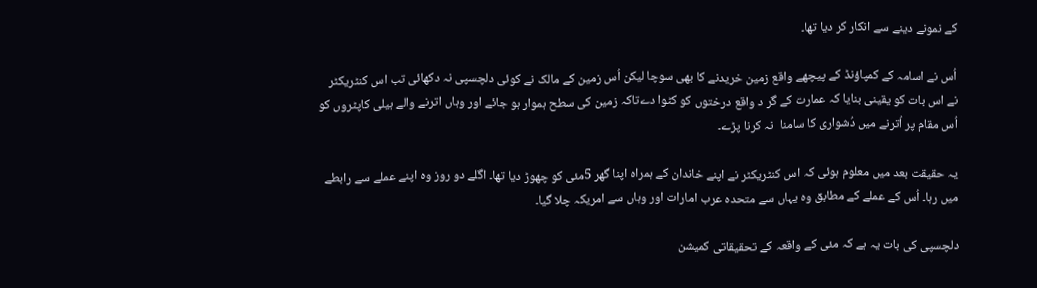کے نمونے دینے سے انکار کر دیا تھا۔

اُس نے اسامہ کے کمپاؤنڈ کے پیچھے واقع زمین خریدنے کا بھی سوچا لیکن اُس زمین کے مالک نے کوئی دلچسپی نہ دکھائی تب اس کنٹریکٹر نے اس بات کو یقینی بنایا کہ عمارت کے گر د واقع درختوں کو کٹوا دےتاکہ زمین کی سطح ہموار ہو جائے اور وہاں اترنے والے ہیلی کاپٹروں کو  اُس مقام پر اُترنے میں دُشواری کا سامنا  نہ کرنا پڑے۔

یہ حقیقت بعد میں معلوم ہوئی کہ اس کنٹریکٹر نے اپنے خاندان کے ہمراہ اپنا گھر 5مئی کو چھوڑ دیا تھا۔ اگلے دو روز وہ اپنے عملے سے رابطے میں رہا۔ اُس کے عملے کے مطابق وہ یہاں سے متحدہ عرب امارات اور وہاں سے امریکہ چلا گیا۔

دلچسپی کی بات یہ ہے کہ مئی کے واقعہ کے تحقیقاتی کمیشن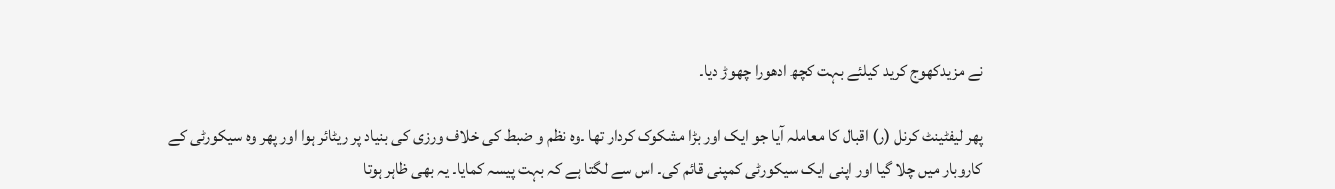نے مزیدکھوج کرید کیلئے بہت کچھ ادھورا چھوڑ دیا۔

پھر لیفٹینٹ کرنل (ر) اقبال کا معاملہ آیا جو ایک اور بڑا مشکوک کردار تھا ۔وہ نظم و ضبط کی خلاف ورزی کی بنیاد پر ریٹائر ہوا اور پھر وہ سیکورٹی کے کاروبار میں چلا گیا اور اپنی ایک سیکورٹی کمپنی قائم کی۔ اس سے لگتا ہے کہ بہت پیسہ کمایا۔ یہ بھی ظاہر ہوتا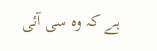ہے کہ وہ سی آئی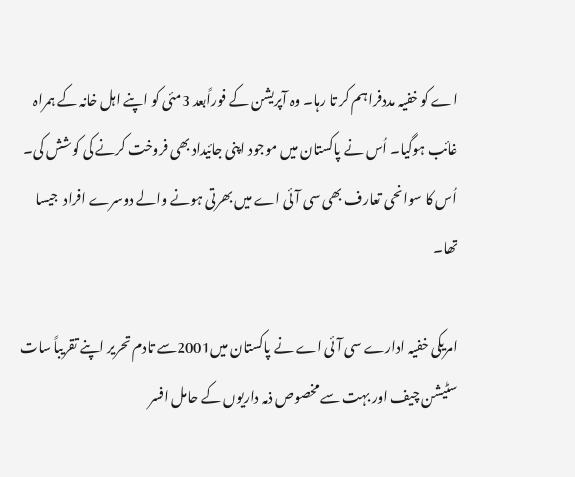اے کو خفیہ مددفراہم کر تا رہا۔ وہ آپریشن کے فوراًبعد 3مئی کو اپنے اہل خانہ کے ہمراہ غائب ہوگیا۔ اُس نے پاکستان میں موجود اپنی جائیداد بھی فروخت کرنے کی کوشش کی۔ اُس کا سوانحی تعارف بھی سی آئی اے میں بھرتی ہونے والے دوسرے افراد  جیسا تھا۔

امریکی خفیہ ادارے سی آئی اے نے پاکستان میں2001سے تادم تحریر اپنے تقریباً سات سٹیشن چیف اور بہت سے مخصوص ذمہ داریوں کے حامل افسر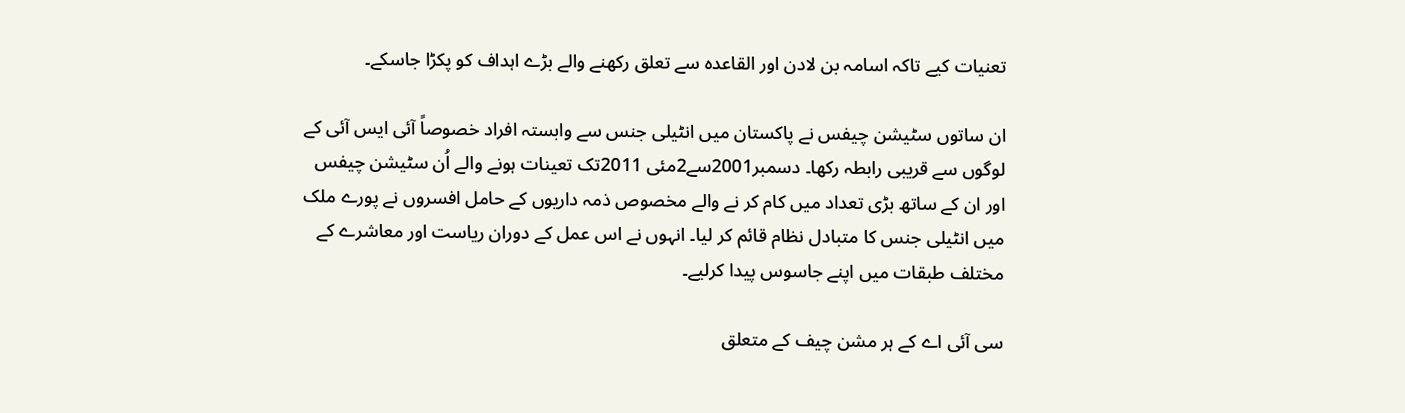تعنیات کیے تاکہ اسامہ بن لادن اور القاعدہ سے تعلق رکھنے والے بڑے اہداف کو پکڑا جاسکے۔

ان ساتوں سٹیشن چیفس نے پاکستان میں انٹیلی جنس سے وابستہ افراد خصوصاً آئی ایس آئی کے لوگوں سے قریبی رابطہ رکھا۔ دسمبر2001سے2مئی 2011تک تعینات ہونے والے اُن سٹیشن چیفس اور ان کے ساتھ بڑی تعداد میں کام کر نے والے مخصوص ذمہ داریوں کے حامل افسروں نے پورے ملک میں انٹیلی جنس کا متبادل نظام قائم کر لیا۔ انہوں نے اس عمل کے دوران ریاست اور معاشرے کے مختلف طبقات میں اپنے جاسوس پیدا کرلیے۔

سی آئی اے کے ہر مشن چیف کے متعلق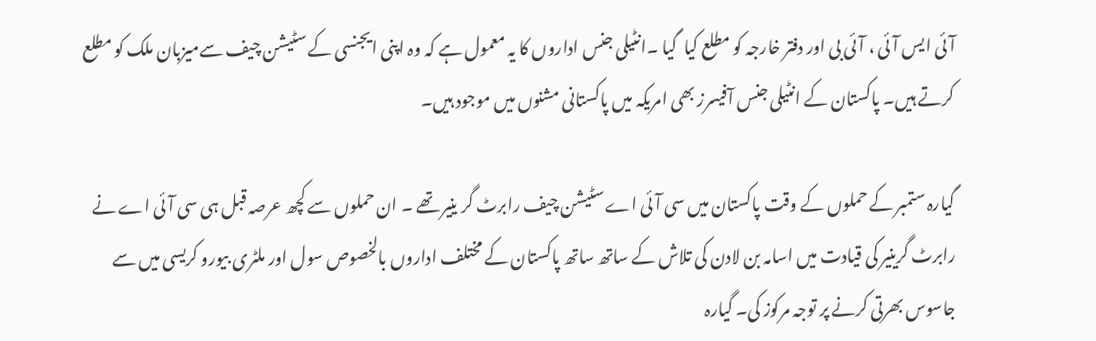آئی ایس آئی ، آئی بی اور دفتر خارجہ کو مطلع کیا  گیا ۔انٹیلی جنس اداروں کا یہ معمول ہے کہ وہ اپنی ایجنسی کے سٹیشن چیف سےمیزبان ملک کو مطلع کرتے ہیں۔ پاکستان کے انٹیلی جنس آفیسرز بھی امریکہ میں پاکستانی مشنوں میں موجود ہیں۔

گیارہ ستمبر کے حملوں کے وقت پاکستان میں سی آئی اے سٹیشن چیف رابرٹ گر ینیر تھے ۔ ان حملوں سے کچھ عرصہ قبل ہی سی آئی اے نے رابرٹ گرینیر کی قیادت میں اسامہ بن لادن کی تلاش کے ساتھ ساتھ پاکستان کے مختلف اداروں بالخصوص سول اور ملٹری بیورو کریسی میں سے جاسوس بھرتی کرنے پر توجہ مرکوز کی۔ گیارہ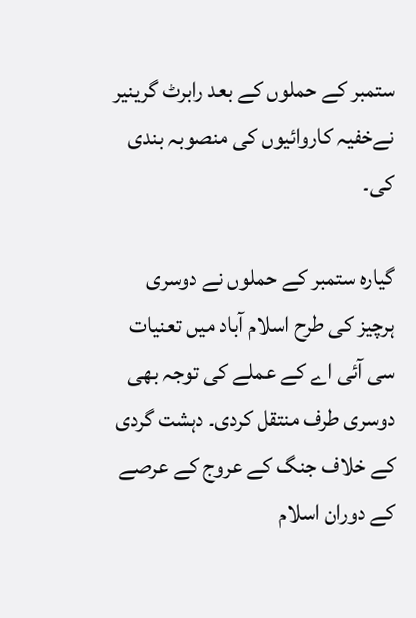ستمبر کے حملوں کے بعد رابرٹ گرینیر  نےخفیہ کاروائیوں کی منصوبہ بندی کی۔

گیارہ ستمبر کے حملوں نے دوسری ہرچیز کی طرح اسلام آباد میں تعنیات سی آئی اے کے عملے کی توجہ بھی دوسری طرف منتقل کردی۔ دہشت گردی کے خلاف جنگ کے عروج کے عرصے کے دوران اسلام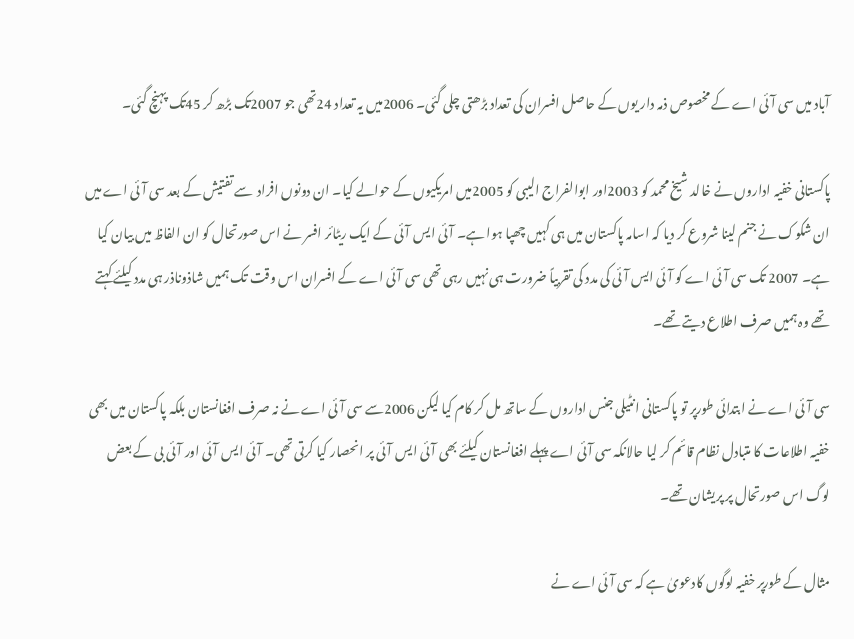آباد میں سی آئی اے کے مخصوص ذمہ دار یوں کے حاصل افسران کی تعداد بڑھتی چلی گئی۔ 2006میں یہ تعداد 24تھی جو 2007تک بڑھ کر 45تک پہنچ گئی۔

پاکستانی خفیہ اداروں نے خالد شیخ محمد کو 2003اور ابوالفراج الیبی کو 2005میں امریکیوں کے حوالے کیا۔ ان دونوں افراد  سے تفتیش کے بعد سی آئی اے میں ان شکوک نے جنم لینا شروع کر دیا کہ اسامہ پاکستان میں ہی کہیں چھپا ہوا ہے۔ آئی ایس آئی کے ایک ریٹائر افسر نے اس صورتحال کو ان الفاظ میں بیان کیا ہے۔ 2007 تک سی آئی اے کو آئی ایس آئی کی مدد کی تقربیاً ضرورت ہی نہیں رہی تھی سی آئی اے کے افسران اس وقت تک ہمیں شاذوناذر ہی مدد کیلئے کہتے تھے وہ ہمیں صرف اطلاع دیتے تھے۔

سی آئی اے نے ابتدائی طورپر تو پاکستانی انٹیلی جنس اداروں کے ساتھ مل کر کام کیا لیکن 2006سے سی آئی اے نے نہ صرف افغانستان بلکہ پاکستان میں بھی خفیہ اطلاعات کا متبادل نظام قائم کر لیا حالانکہ سی آئی اے پہلے افغانستان کیلئے بھی آئی ایس آئی پر انحصار کیا کرتی تھی۔ آئی ایس آئی اور آئی بی کے بعض لوگ اس صورتحال پر پریشان تھے۔

مثال کے طورپر خفیہ لوگوں کادعویٰ ہے کہ سی آئی اے نے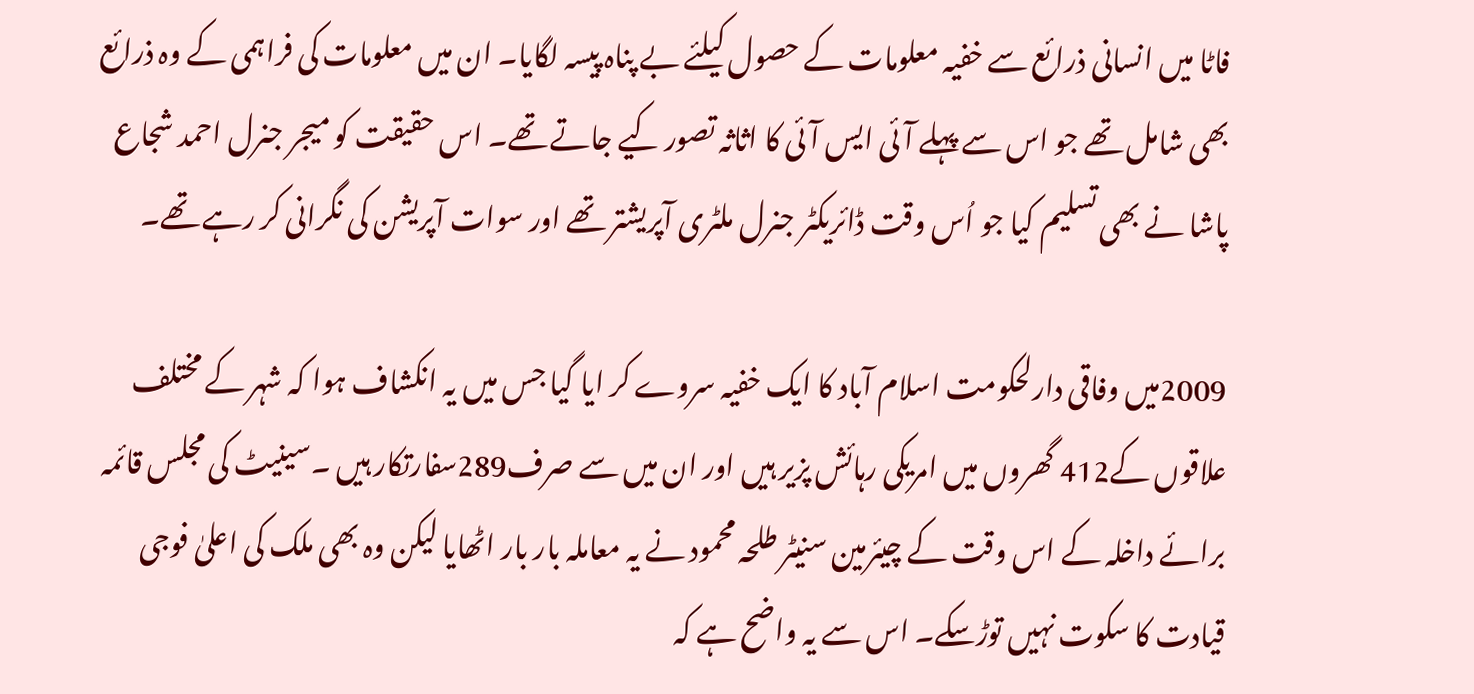فاٹا میں انسانی ذرائع سے خفیہ معلومات کے حصول کیلئے بے پناہ پیسہ لگایا۔ ان میں معلومات کی فراہمی کے وہ ذرائع بھی شامل تھے جو اس سے پہلے آئی ایس آئی کا اثاثہ تصور کیے جاتے تھے۔ اس حقیقت کو میجر جنرل احمد شجاع پاشا نے بھی تسلیم کیا جو اُس وقت ڈائریکٹر جنرل ملٹری آپریشتر تھے اور سوات آپریشن کی نگرانی کر رہے تھے۔

2009میں وفاقی دارلحکومت اسلام آباد کا ایک خفیہ سروے کر ایا گیا جس میں یہ انکشاف ہوا کہ شہر کے مختلف علاقوں کے412 گھروں میں امریکی رہائش پزیر ہیں اور ان میں سے صرف289سفارتکار ہیں ۔سینیٹ کی مجلس قائمہ برائے داخلہ کے اس وقت کے چیئرمین سنیٹر طلحہ محمود نے یہ معاملہ بار بار اٹھایا لیکن وہ بھی ملک کی اعلیٰ فوجی قیادت کا سکوت نہیں توڑسکے۔ اس سے یہ واضح ہے کہ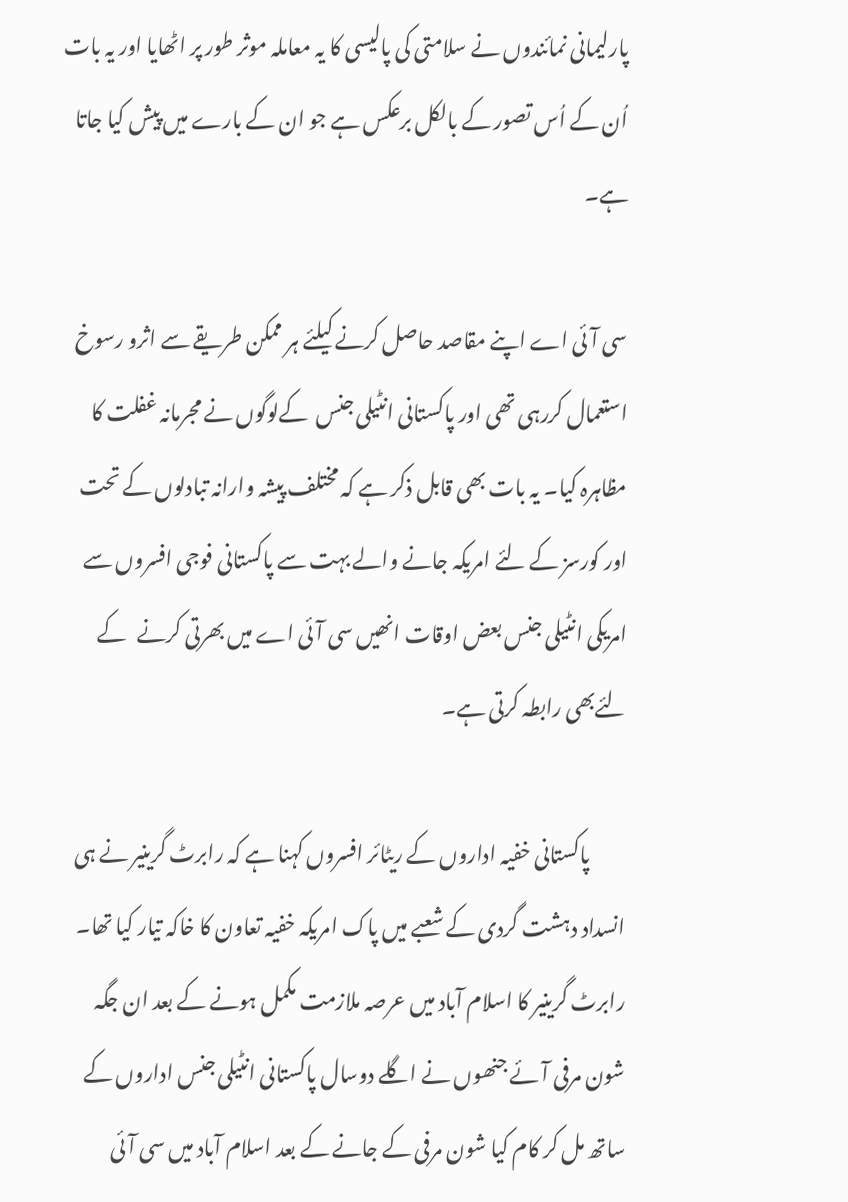پارلیمانی نمائندوں نے سلامتی کی پالیسی کا یہ معاملہ موثر طور پر اٹھایا اور یہ بات اُن کے اُس تصور کے بالکل برعکس ہے جو ان کے بارے میں پیش کیا جاتا ہے۔

سی آئی اے اپنے مقاصد حاصل کرنے کیلئے ہر ممکن طریقے سے اثرو رسوخ استعمال کررہی تھی اور پاکستانی انٹیلی جنس  کےلوگوں نے مجرمانہ غفلت کا مظاہرہ کیا۔ یہ بات بھی قابل ذکر ہے کہ مختلف پیشہ وارانہ تبادلوں کے تحت اور کورسز کے لئے امریکہ جانے والے بہت سے پاکستانی فوجی افسروں سے امریکی انٹیلی جنس بعض اوقات انھیں سی آئی اے میں بھرتی کرنے   کے لئےبھی رابطہ کرتی ہے۔

         پاکستانی خفیہ اداروں کے ریٹائر افسروں کہنا ہے کہ رابرٹ گرینیر نے ہی انسداد دہشت گردی کے شعبے میں پاک امریکہ خفیہ تعاون کا خاکہ تیار کیا تھا۔ رابرٹ گرینیر کا اسلام آباد میں عرصہ ملازمت مکمل ہونے کے بعد ان جگہ شون مرفی آئے جنھوں نے اگلے دوسال پاکستانی انٹیلی جنس اداروں کے ساتھ مل کر کام کیا شون مرفی کے جانے کے بعد اسلام آباد میں سی آئی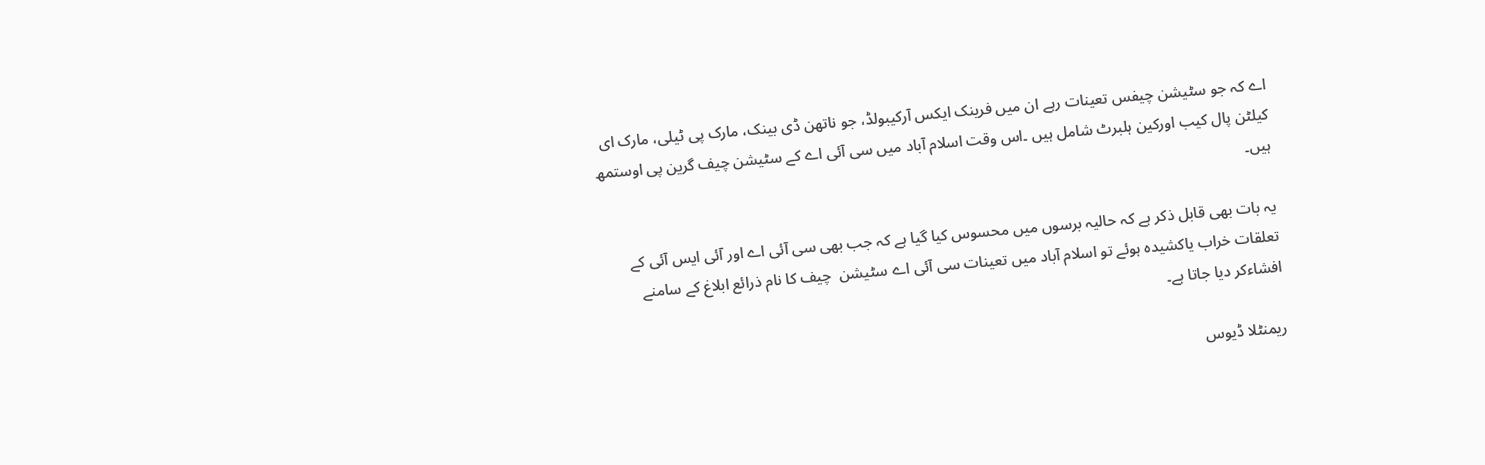اے کہ جو سٹیشن چیفس تعینات رہے ان میں فرینک ایکس آرکیبولڈ، جو ناتھن ڈی بینک، مارک پی ٹیلی، مارک ای کیلٹن پال کیب اورکین ہلبرٹ شامل ہیں ۔اس وقت اسلام آباد میں سی آئی اے کے سٹیشن چیف گرین پی اوستمھ ہیں۔

یہ بات بھی قابل ذکر ہے کہ حالیہ برسوں میں محسوس کیا گیا ہے کہ جب بھی سی آئی اے اور آئی ایس آئی کے تعلقات خراب یاکشیدہ ہوئے تو اسلام آباد میں تعینات سی آئی اے سٹیشن  چیف کا نام ذرائع ابلاغ کے سامنے افشاءکر دیا جاتا ہے۔

ریمنٹلا ڈیوس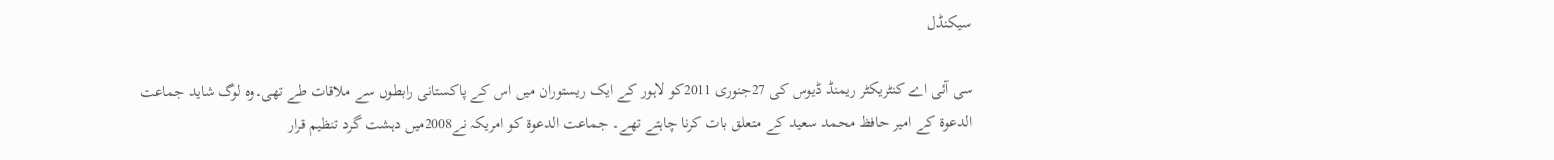سیکنڈل

سی آئی اے کنٹریکٹر ریمنڈ ڈیوس کی 27جنوری 2011کو لاہور کے ایک ریستوران میں اس کے پاکستانی رابطوں سے ملاقات طے تھی۔وہ لوگ شاید جماعت الدعوة کے امیر حافظ محمد سعید کے متعلق بات کرنا چاہتے تھے۔ جماعت الدعوة کو امریکہ نے2008میں دہشت گرد تنظیم قرار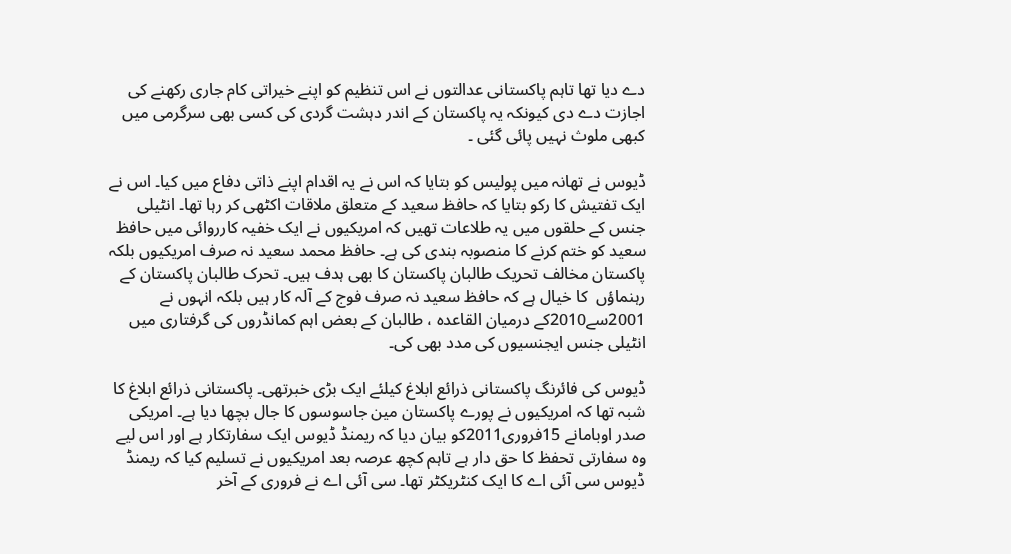دے دیا تھا تاہم پاکستانی عدالتوں نے اس تنظیم کو اپنے خیراتی کام جاری رکھنے کی اجازت دے دی کیونکہ یہ پاکستان کے اندر دہشت گردی کی کسی بھی سرگرمی میں کبھی ملوث نہیں پائی گئی ۔

ڈیوس نے تھانہ میں پولیس کو بتایا کہ اس نے یہ اقدام اپنے ذاتی دفاع میں کیا۔ اس نے ایک تفتیش کا رکو بتایا کہ حافظ سعید کے متعلق ملاقات اکٹھی کر رہا تھا۔ انٹیلی جنس کے حلقوں میں یہ طلاعات تھیں کہ امریکیوں نے ایک خفیہ کارروائی میں حافظ سعید کو ختم کرنے کا منصوبہ بندی کی ہے۔ حافظ محمد سعید نہ صرف امریکیوں بلکہ پاکستان مخالف تحریک طالبان پاکستان کا بھی ہدف ہیں۔ تحرک طالبان پاکستان کے رہنماؤں  کا خیال ہے کہ حافظ سعید نہ صرف فوج کے آلہ کار ہیں بلکہ انہوں نے 2001سے2010کے درمیان القاعدہ ، طالبان کے بعض اہم کمانڈروں کی گرفتاری میں انٹیلی جنس ایجنسیوں کی مدد بھی کی۔

ڈیوس کی فائرنگ پاکستانی ذرائع ابلاغ کیلئے ایک بڑی خبرتھی۔ پاکستانی ذرائع ابلاغ کا شبہ تھا کہ امریکیوں نے پورے پاکستان مین جاسوسوں کا جال بچھا دیا ہے۔ امریکی صدر اوبامانے 15فروری2011کو بیان دیا کہ ریمنڈ ڈیوس ایک سفارتکار ہے اور اس لیے وہ سفارتی تحفظ کا حق دار ہے تاہم کچھ عرصہ بعد امریکیوں نے تسلیم کیا کہ ریمنڈ ڈیوس سی آئی اے کا ایک کنٹریکٹر تھا۔ سی آئی اے نے فروری کے آخر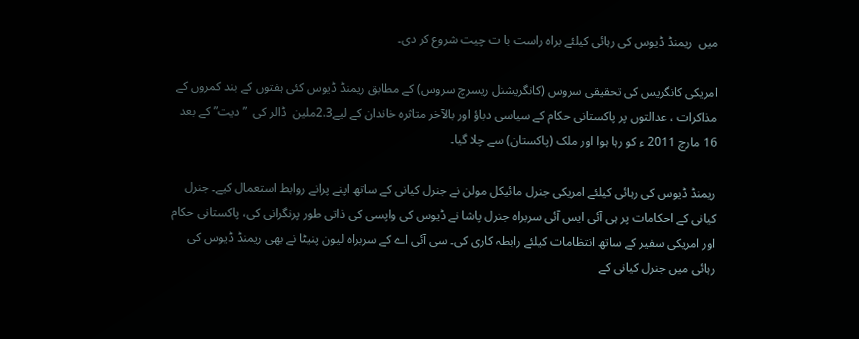میں  ریمنڈ ڈیوس کی رہائی کیلئے براہ راست با ت چیت شروع کر دی۔

امریکی کانگریس کی تحقیقی سروس (کانگریشنل ریسرچ سروس) کے مطابق ریمنڈ ڈیوس کئی ہفتوں کے بند کمروں کے مذاکرات ، عدالتوں پر پاکستانی حکام کے سیاسی دباؤ اور بالآخر متاثرہ خاندان کے لیے2.3ملین  ڈالر کی  ”دیت” کے بعد 16 مارچ 2011 ء کو رہا ہوا اور ملک (پاکستان) سے چلا گیا۔

ریمنڈ ڈیوس کی رہائی کیلئے امریکی جنرل مائیکل مولن نے جنرل کیانی کے ساتھ اپنے پرانے روابط استعمال کیے۔ جنرل کیانی کے احکامات پر ہی آئی ایس آئی سربراہ جنرل پاشا نے ڈیوس کی واپسی کی ذاتی طور پرنگرانی کی، پاکستانی حکام اور امریکی سفیر کے ساتھ انتظامات کیلئے رابطہ کاری کی۔ سی آئی اے کے سربراہ لیون پنیٹا نے بھی ریمنڈ ڈیوس کی رہائی میں جنرل کیانی کے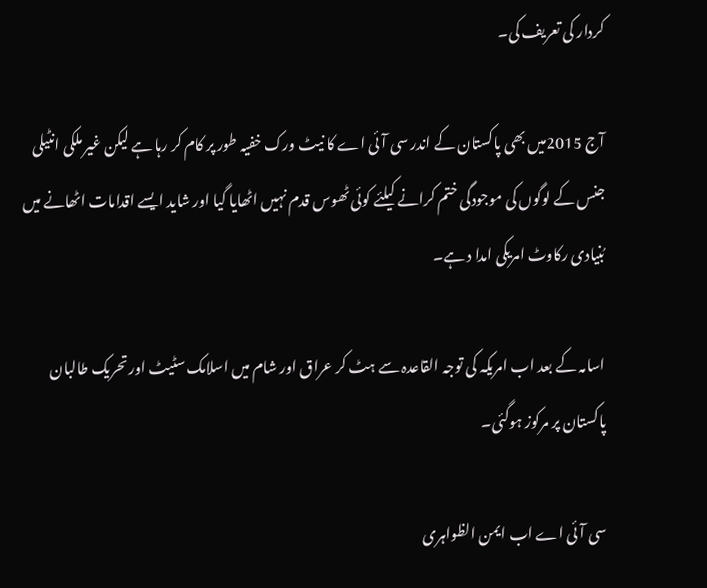کردار کی تعریف کی۔

آج 2015میں بھی پاکستان کے اندر سی آئی اے کا نیٹ ورک خفیہ طور پر کام کر رہا ہے لیکن غیر ملکی انٹیلی  جنس کے لوگوں کی موجودگی ختم کرانے کیلئے کوئی ٹھوس قدم نہیں اٹھایا گیا اور شاید ایسے اقدامات اٹھانے میں بُنیادی رکاوٹ امریکی امدا د ہے۔

اسامہ کے بعد اب امریکہ کی توجہ القاعدہ سے ہٹ کر عراق اور شام میں اسلامک سٹیٹ اور تحریک طالبان پاکستان پر مرکوز ہوگئی۔

سی آئی اے اب ایمن الظواہری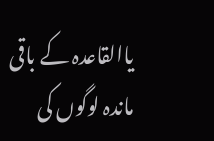یاالقاعدہ کے باقی ماندہ لوگوں کی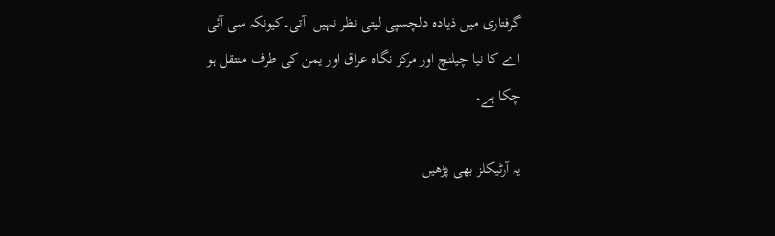گرفتاری میں ذیادہ دلچسپی لیتی نظر نہیں  آتی۔کیونکہ سی آئی اے کا نیا چیلنچ اور مرکز نگاہ عراق اور یمن کی طرف منتقل ہو چکا ہے۔

یہ آرٹیکلز بھی پڑھیں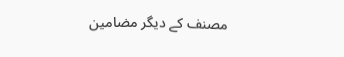مصنف کے دیگر مضامین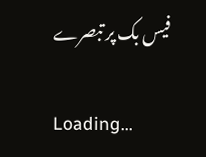فیس بک پر تبصرے

Loading...